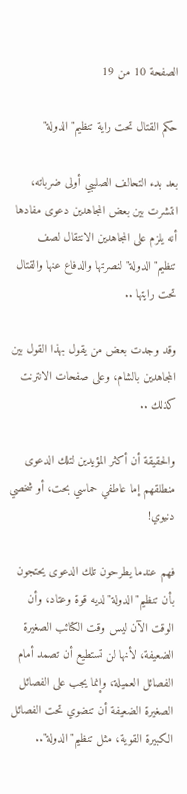الصفحة 10 من 19

حكم القتال تحت راية تنظيم"الدولة"

بعد بدء التحالف الصليبي أولى ضرباته، انتشرت بين بعض المجاهدين دعوى مفادها أنه يلزم على المجاهدين الانتقال لصف تنظيم"الدولة"لنصرتها والدفاع عنها والقتال تحت رايتها ..

وقد وجدت بعض من يقول بهذا القول بين المجاهدين بالشام، وعلى صفحات الانترنت كذلك ..

والحقيقة أن أكثر المؤيدين لتلك الدعوى منطلقهم إما عاطفي حماسي بحت، أو شخصي دنيوي!

فهم عندما يطرحون تلك الدعوى يحتجون بأن تنظيم"الدولة"لديه قوة وعتاد، وأن الوقت الآن ليس وقت الكتائب الصغيرة الضعيفة، لأنها لن تستطيع أن تصمد أمام الفصائل العميلة، وإنما يجب على الفصائل الصغيرة الضعيفة أن تنضوي تحت الفصائل الكبيرة القوية، مثل تنظيم"الدولة"..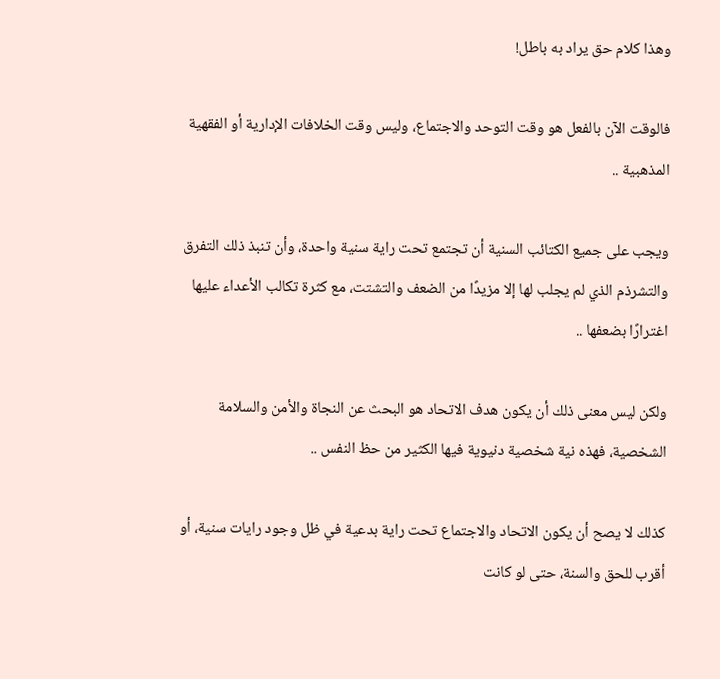وهذا كلام حق يراد به باطل!

فالوقت الآن بالفعل هو وقت التوحد والاجتماع، وليس وقت الخلافات الإدارية أو الفقهية المذهبية ..

ويجب على جميع الكتائب السنية أن تجتمع تحت راية سنية واحدة، وأن تنبذ ذلك التفرق والتشرذم الذي لم يجلب لها إلا مزيدًا من الضعف والتشتت، مع كثرة تكالب الأعداء عليها اغترارًا بضعفها ..

ولكن ليس معنى ذلك أن يكون هدف الاتحاد هو البحث عن النجاة والأمن والسلامة الشخصية، فهذه نية شخصية دنيوية فيها الكثير من حظ النفس ..

كذلك لا يصح أن يكون الاتحاد والاجتماع تحت راية بدعية في ظل وجود رايات سنية، أو أقرب للحق والسنة، حتى لو كانت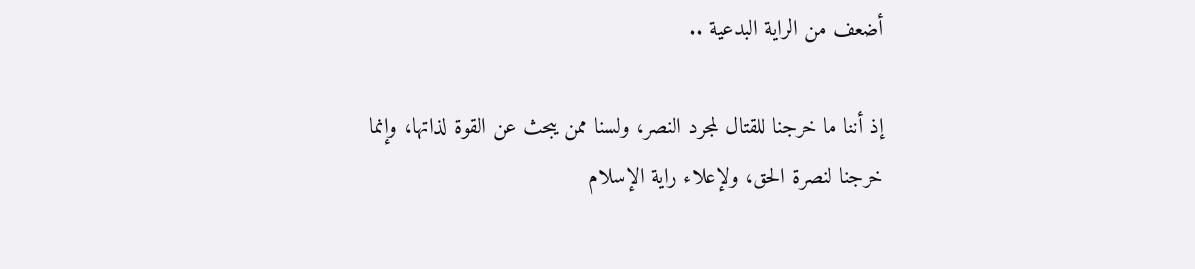أضعف من الراية البدعية ..

إذ أننا ما خرجنا للقتال لمجرد النصر، ولسنا ممن يبحث عن القوة لذاتها، وإنما خرجنا لنصرة الحق، ولإعلاء راية الإسلام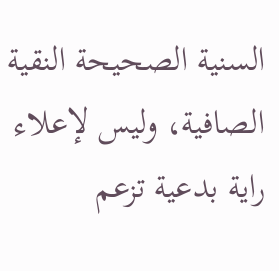السنية الصحيحة النقية الصافية، وليس لإعلاء راية بدعية تزعم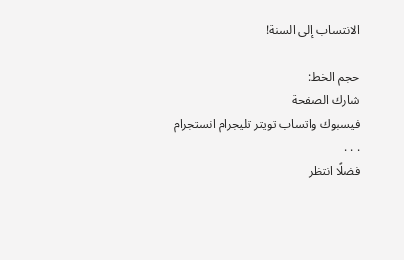الانتساب إلى السنة!

حجم الخط:
شارك الصفحة
فيسبوك واتساب تويتر تليجرام انستجرام
. . .
فضلًا انتظر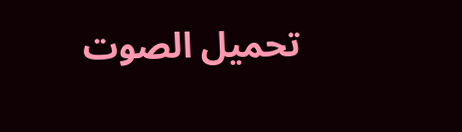تحميل الصوت